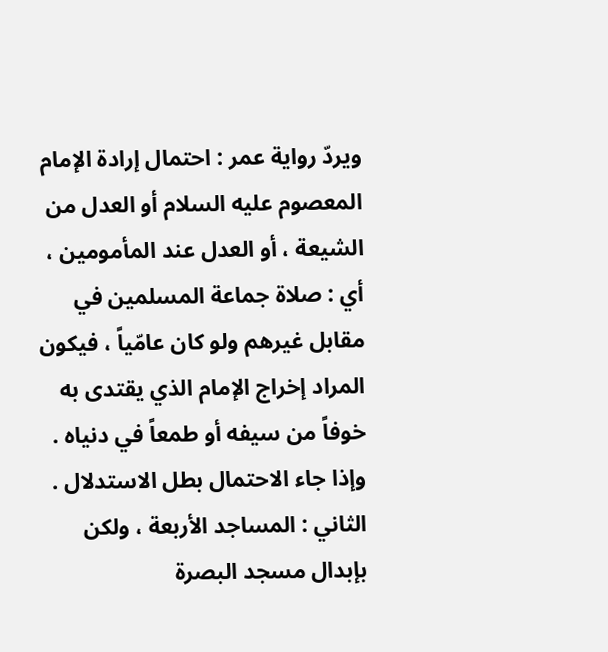ويردّ رواية عمر : احتمال إرادة الإمام المعصوم عليه السلام أو العدل من الشيعة ، أو العدل عند المأمومين ، أي : صلاة جماعة المسلمين في مقابل غيرهم ولو كان عامّياً ، فيكون المراد إخراج الإمام الذي يقتدى به خوفاً من سيفه أو طمعاً في دنياه . وإذا جاء الاحتمال بطل الاستدلال .
الثاني : المساجد الأربعة ، ولكن بإبدال مسجد البصرة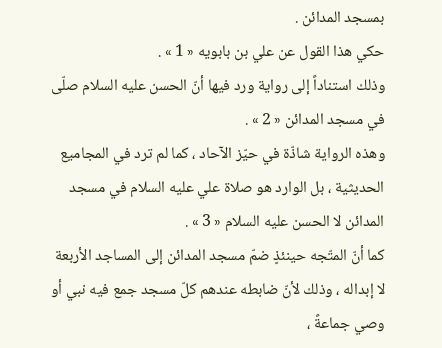بمسجد المدائن .
حكي هذا القول عن علي بن بابويه « 1 » .
وذلك استناداً إلى رواية ورد فيها أنّ الحسن عليه السلام صلّى في مسجد المدائن « 2 » .
وهذه الرواية شاذّة في حيّز الآحاد ، كما لم ترد في المجاميع الحديثية ، بل الوارد هو صلاة علي عليه السلام في مسجد المدائن لا الحسن عليه السلام « 3 » .
كما أنّ المتّجه حينئذٍ ضمّ مسجد المدائن إلى المساجد الأربعة لا إبداله ، وذلك لأنّ ضابطه عندهم كلّ مسجد جمع فيه نبي أو وصي جماعةً ،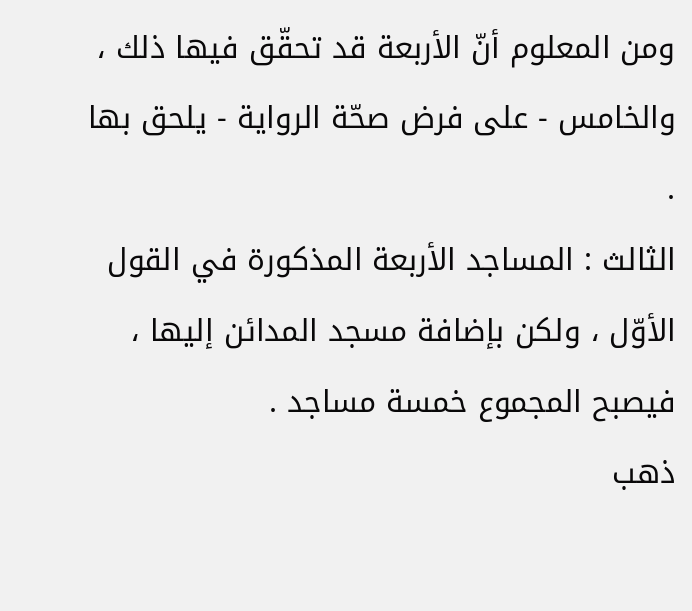ومن المعلوم أنّ الأربعة قد تحقّق فيها ذلك ، والخامس - على فرض صحّة الرواية - يلحق بها .
الثالث : المساجد الأربعة المذكورة في القول الأوّل ، ولكن بإضافة مسجد المدائن إليها ، فيصبح المجموع خمسة مساجد .
ذهب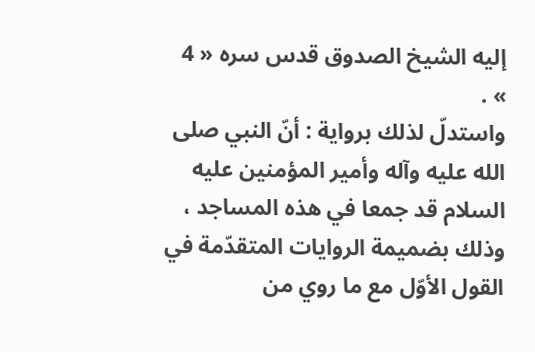إليه الشيخ الصدوق قدس سره « 4 » .
واستدلّ لذلك برواية : أنّ النبي صلى الله عليه وآله وأمير المؤمنين عليه السلام قد جمعا في هذه المساجد ، وذلك بضميمة الروايات المتقدّمة في القول الأوّل مع ما روي من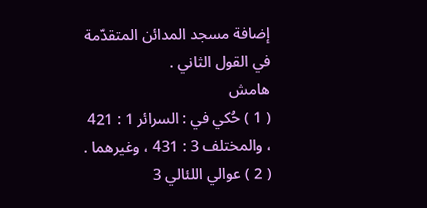إضافة مسجد المدائن المتقدّمة في القول الثاني .
هامش
( 1 ) حُكي في : السرائر 1 : 421 ، والمختلف 3 : 431 ، وغيرهما .
( 2 ) عوالي اللئالي 3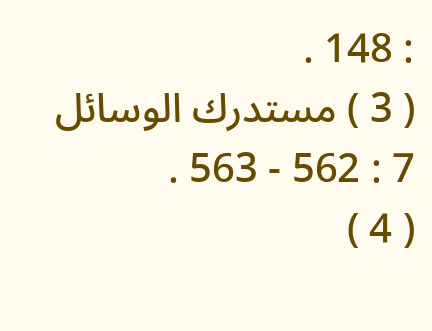: 148 .
( 3 ) مستدرك الوسائل 7 : 562 - 563 .
( 4 )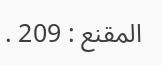المقنع : 209 .